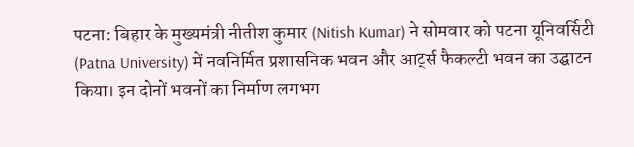पटना: बिहार के मुख्यमंत्री नीतीश कुमार (Nitish Kumar) ने सोमवार को पटना यूनिवर्सिटी (Patna University) में नवनिर्मित प्रशासनिक भवन और आर्ट्स फैकल्टी भवन का उद्घाटन किया। इन दोनों भवनों का निर्माण लगभग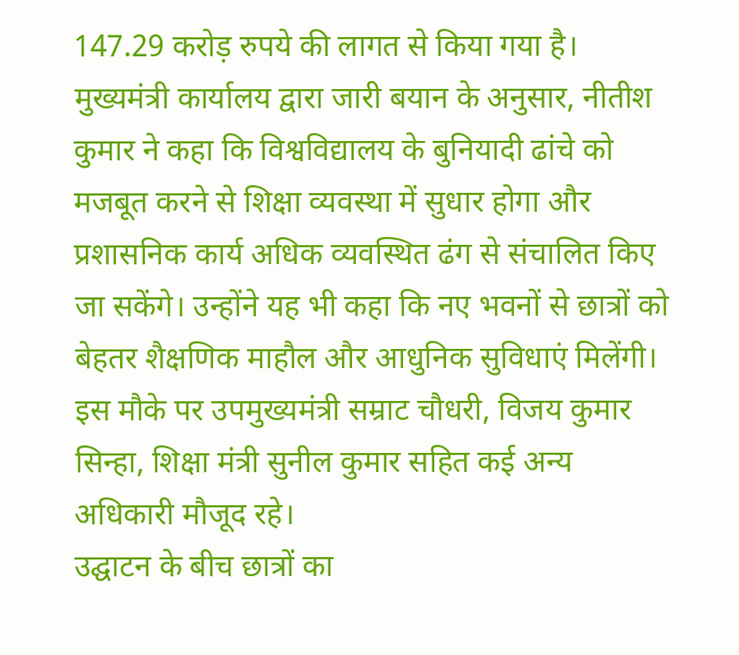147.29 करोड़ रुपये की लागत से किया गया है।
मुख्यमंत्री कार्यालय द्वारा जारी बयान के अनुसार, नीतीश कुमार ने कहा कि विश्वविद्यालय के बुनियादी ढांचे को मजबूत करने से शिक्षा व्यवस्था में सुधार होगा और प्रशासनिक कार्य अधिक व्यवस्थित ढंग से संचालित किए जा सकेंगे। उन्होंने यह भी कहा कि नए भवनों से छात्रों को बेहतर शैक्षणिक माहौल और आधुनिक सुविधाएं मिलेंगी।
इस मौके पर उपमुख्यमंत्री सम्राट चौधरी, विजय कुमार सिन्हा, शिक्षा मंत्री सुनील कुमार सहित कई अन्य अधिकारी मौजूद रहे।
उद्घाटन के बीच छात्रों का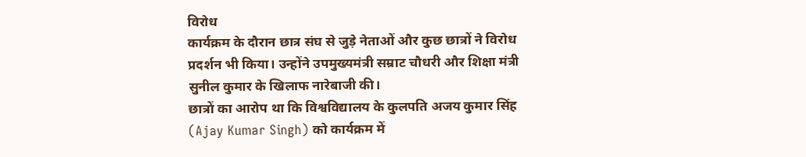विरोध
कार्यक्रम के दौरान छात्र संघ से जुड़े नेताओं और कुछ छात्रों ने विरोध प्रदर्शन भी किया। उन्होंने उपमुख्यमंत्री सम्राट चौधरी और शिक्षा मंत्री सुनील कुमार के खिलाफ नारेबाजी की।
छात्रों का आरोप था कि विश्वविद्यालय के कुलपति अजय कुमार सिंह (Ajay Kumar Singh) को कार्यक्रम में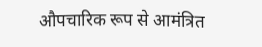औपचारिक रूप से आमंत्रित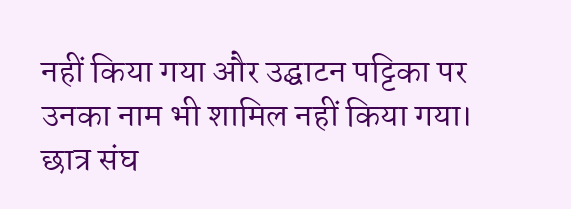नहीं किया गया और उद्घाटन पट्टिका पर उनका नाम भी शामिल नहीं किया गया।
छात्र संघ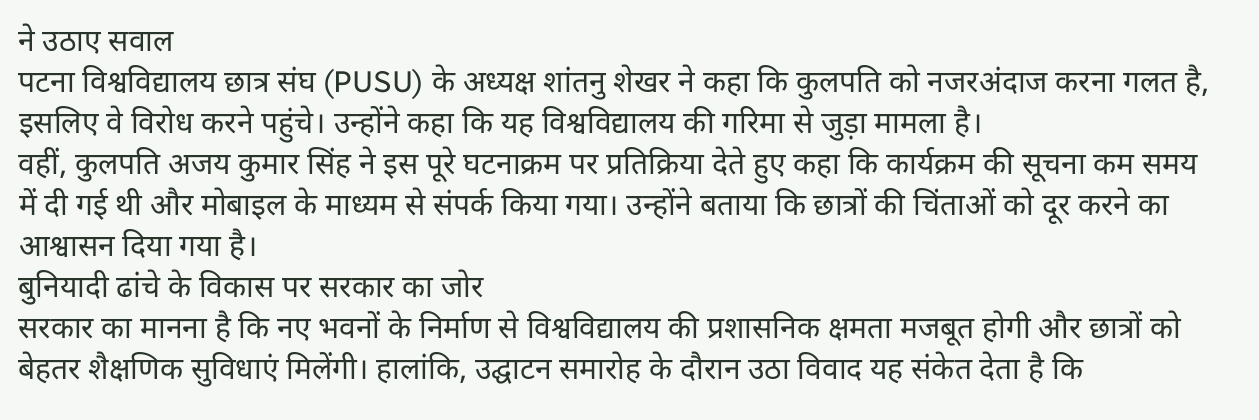ने उठाए सवाल
पटना विश्वविद्यालय छात्र संघ (PUSU) के अध्यक्ष शांतनु शेखर ने कहा कि कुलपति को नजरअंदाज करना गलत है, इसलिए वे विरोध करने पहुंचे। उन्होंने कहा कि यह विश्वविद्यालय की गरिमा से जुड़ा मामला है।
वहीं, कुलपति अजय कुमार सिंह ने इस पूरे घटनाक्रम पर प्रतिक्रिया देते हुए कहा कि कार्यक्रम की सूचना कम समय में दी गई थी और मोबाइल के माध्यम से संपर्क किया गया। उन्होंने बताया कि छात्रों की चिंताओं को दूर करने का आश्वासन दिया गया है।
बुनियादी ढांचे के विकास पर सरकार का जोर
सरकार का मानना है कि नए भवनों के निर्माण से विश्वविद्यालय की प्रशासनिक क्षमता मजबूत होगी और छात्रों को बेहतर शैक्षणिक सुविधाएं मिलेंगी। हालांकि, उद्घाटन समारोह के दौरान उठा विवाद यह संकेत देता है कि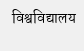विश्वविद्यालय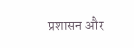प्रशासन और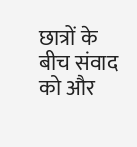छात्रों के बीच संवाद को और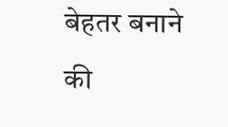बेहतर बनाने की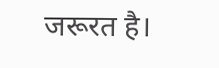जरूरत है।